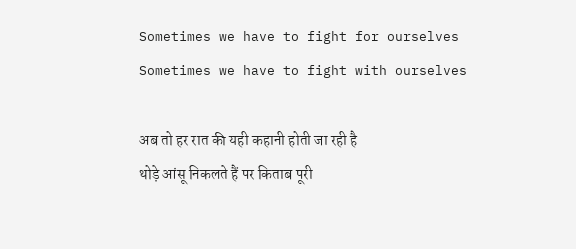Sometimes we have to fight for ourselves
Sometimes we have to fight with ourselves

अब तो हर रात की यही कहानी होती जा रही है
थोड़े आंसू निकलते हैं पर किताब पूरी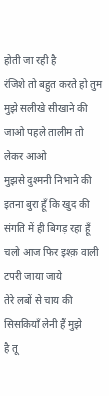होती जा रही है
रंजिशे तो बहुत करते हो तुम
मुझे सलीखे सीखाने की
जाओ पहले तालीम तो लेकर आओ
मुझसे दुश्मनी निभाने की
इतना बुरा हूँ कि खुद की
संगति में ही बिगड़ रहा हूँ
चलो आज फिर इश्क़ वाली टपरी जाया जाये
तेरे लबों से चाय की सिसकियाँ लेनी हैं मुझे
है तू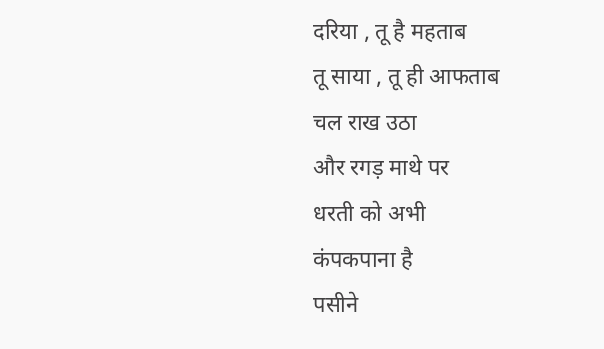दरिया , तू है महताब
तू साया , तू ही आफताब
चल राख उठा
और रगड़ माथे पर
धरती को अभी
कंपकपाना है
पसीने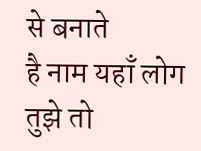से बनाते
है नाम यहाँ लोग
तुझे तो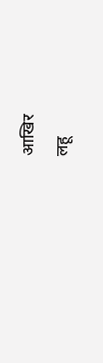आखिर
लहू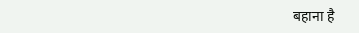बहाना है